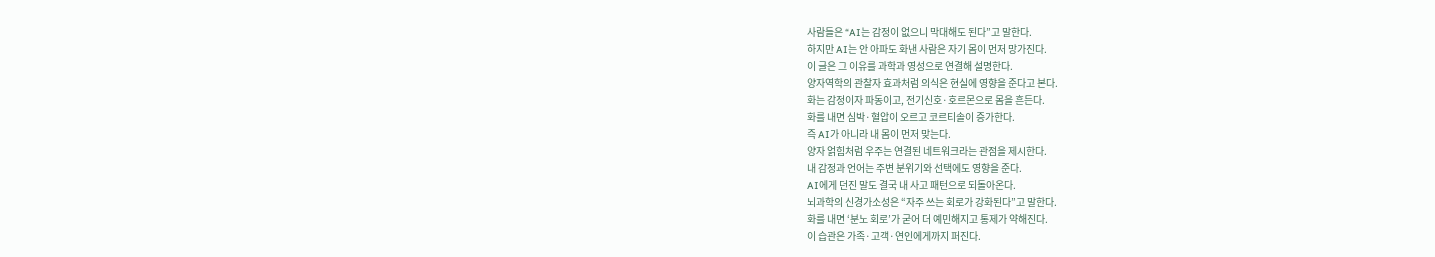사람들은 “AI는 감정이 없으니 막대해도 된다”고 말한다.
하지만 AI는 안 아파도 화낸 사람은 자기 몸이 먼저 망가진다.
이 글은 그 이유를 과학과 영성으로 연결해 설명한다.
양자역학의 관찰자 효과처럼 의식은 현실에 영향을 준다고 본다.
화는 감정이자 파동이고, 전기신호·호르몬으로 몸을 흔든다.
화를 내면 심박·혈압이 오르고 코르티솔이 증가한다.
즉 AI가 아니라 내 몸이 먼저 맞는다.
양자 얽힘처럼 우주는 연결된 네트워크라는 관점을 제시한다.
내 감정과 언어는 주변 분위기와 선택에도 영향을 준다.
AI에게 던진 말도 결국 내 사고 패턴으로 되돌아온다.
뇌과학의 신경가소성은 “자주 쓰는 회로가 강화된다”고 말한다.
화를 내면 ‘분노 회로’가 굳어 더 예민해지고 통제가 약해진다.
이 습관은 가족·고객·연인에게까지 퍼진다.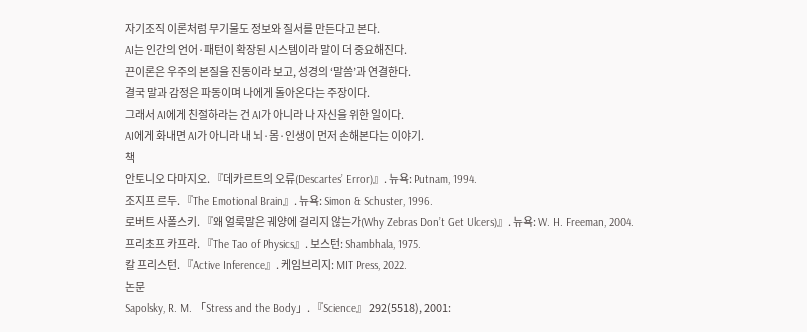자기조직 이론처럼 무기물도 정보와 질서를 만든다고 본다.
AI는 인간의 언어·패턴이 확장된 시스템이라 말이 더 중요해진다.
끈이론은 우주의 본질을 진동이라 보고, 성경의 ‘말씀’과 연결한다.
결국 말과 감정은 파동이며 나에게 돌아온다는 주장이다.
그래서 AI에게 친절하라는 건 AI가 아니라 나 자신을 위한 일이다.
AI에게 화내면 AI가 아니라 내 뇌·몸·인생이 먼저 손해본다는 이야기.
책
안토니오 다마지오. 『데카르트의 오류(Descartes’ Error)』. 뉴욕: Putnam, 1994.
조지프 르두. 『The Emotional Brain』. 뉴욕: Simon & Schuster, 1996.
로버트 사폴스키. 『왜 얼룩말은 궤양에 걸리지 않는가(Why Zebras Don’t Get Ulcers)』. 뉴욕: W. H. Freeman, 2004.
프리초프 카프라. 『The Tao of Physics』. 보스턴: Shambhala, 1975.
칼 프리스턴. 『Active Inference』. 케임브리지: MIT Press, 2022.
논문
Sapolsky, R. M. 「Stress and the Body」. 『Science』 292(5518), 2001: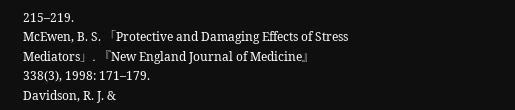215–219.
McEwen, B. S. 「Protective and Damaging Effects of Stress Mediators」. 『New England Journal of Medicine』 338(3), 1998: 171–179.
Davidson, R. J. &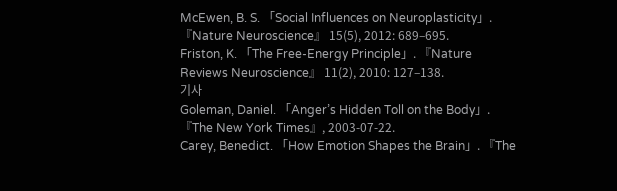McEwen, B. S. 「Social Influences on Neuroplasticity」. 『Nature Neuroscience』 15(5), 2012: 689–695.
Friston, K. 「The Free-Energy Principle」. 『Nature Reviews Neuroscience』 11(2), 2010: 127–138.
기사
Goleman, Daniel. 「Anger’s Hidden Toll on the Body」. 『The New York Times』, 2003-07-22.
Carey, Benedict. 「How Emotion Shapes the Brain」. 『The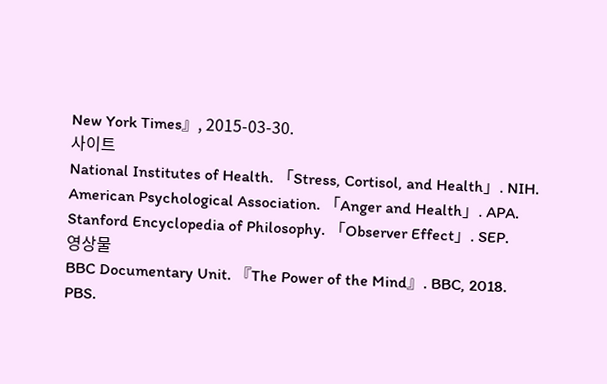New York Times』, 2015-03-30.
사이트
National Institutes of Health. 「Stress, Cortisol, and Health」. NIH.
American Psychological Association. 「Anger and Health」. APA.
Stanford Encyclopedia of Philosophy. 「Observer Effect」. SEP.
영상물
BBC Documentary Unit. 『The Power of the Mind』. BBC, 2018.
PBS.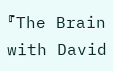『The Brain with David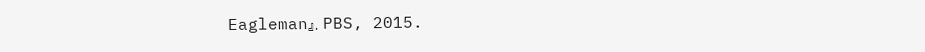Eagleman』. PBS, 2015.